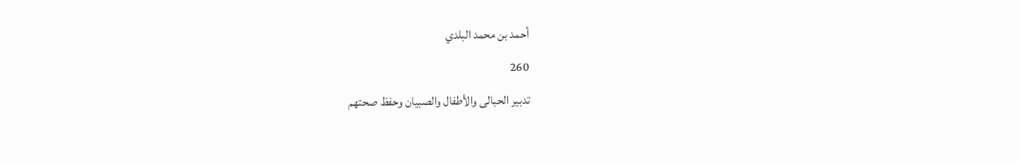أحمد بن محمد البلدي
260
تدبير الحبالى والأطفال والصبيان وحفظ صحتهم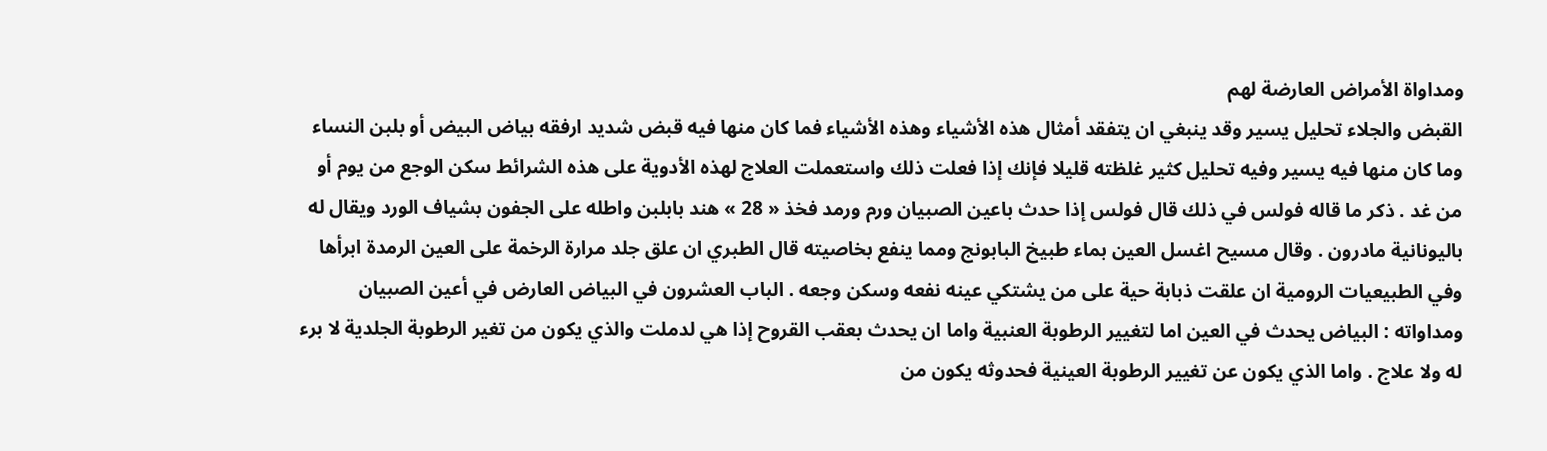ومداواة الأمراض العارضة لهم
القبض والجلاء تحليل يسير وقد ينبغي ان يتفقد أمثال هذه الأشياء وهذه الأشياء فما كان منها فيه قبض شديد ارفقه بياض البيض أو بلبن النساء وما كان منها فيه يسير وفيه تحليل كثير غلظته قليلا فإنك إذا فعلت ذلك واستعملت العلاج لهذه الأدوية على هذه الشرائط سكن الوجع من يوم أو من غد . ذكر ما قاله فولس في ذلك قال فولس إذا حدث باعين الصبيان ورم ورمد فخذ « 28 » هند بابلبن واطله على الجفون بشياف الورد ويقال له باليونانية مادرون . وقال مسيح اغسل العين بماء طبيخ البابونج ومما ينفع بخاصيته قال الطبري ان علق جلد مرارة الرخمة على العين الرمدة ابرأها وفي الطبيعيات الرومية ان علقت ذبابة حية على من يشتكي عينه نفعه وسكن وجعه . الباب العشرون في البياض العارض في أعين الصبيان ومداواته : البياض يحدث في العين اما لتغيير الرطوبة العنبية واما ان يحدث بعقب القروح إذا هي لدملت والذي يكون من تغير الرطوبة الجلدية لا برء له ولا علاج . واما الذي يكون عن تغيير الرطوبة العينية فحدوثه يكون من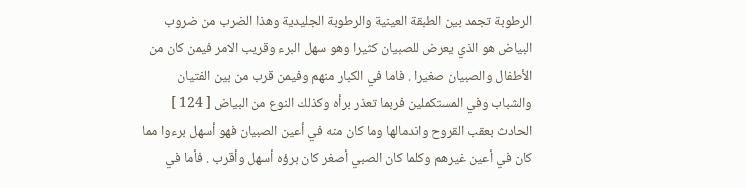الرطوبة تجمد بين الطبقة العينية والرطوبة الجليدية وهذا الضرب من ضروب البياض هو الذي يعرض للصبيان كثيرا وهو سهل البرء وقريب الامر فيمن كان من الأطفال والصبيان صغيرا . فاما في الكبار منهم وفيمن قرب من بين الفتيان والشباب وفي المستكملين فربما تعذر برأه وكذلك النوع من البياض [ 124 ] الحادث بعقب القروح واندمالها وما كان منه في أعين الصبيان فهو أسهل برءوا مما كان في أعين غيرهم وكلما كان الصبي أصغر كان برؤه أسهل وأقرب . فأما في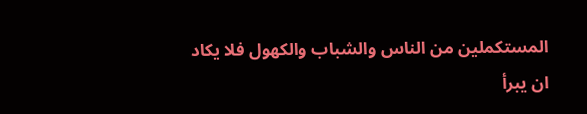المستكملين من الناس والشباب والكهول فلا يكاد ان يبرأ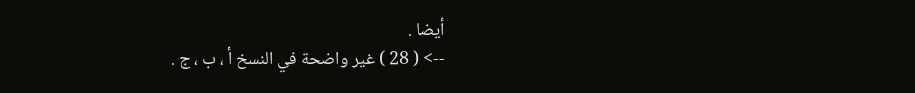أيضا .
--> ( 28 ) غير واضحة في النسخ أ ، ب ، ج .